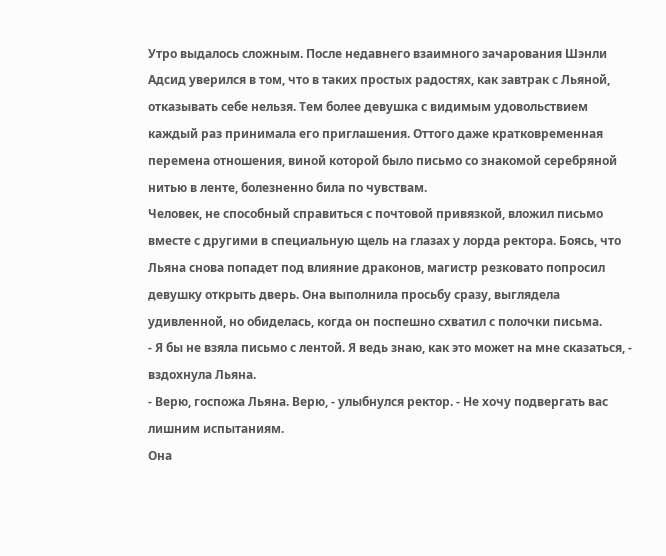Утро выдалось сложным. После недавнего взаимного зачарования Шэнли Адсид уверился в том, что в таких простых радостях, как завтрак с Льяной, отказывать себе нельзя. Тем более девушка с видимым удовольствием каждый раз принимала его приглашения. Оттого даже кратковременная перемена отношения, виной которой было письмо со знакомой серебряной нитью в ленте, болезненно била по чувствам.
Человек, не способный справиться с почтовой привязкой, вложил письмо вместе с другими в специальную щель на глазах у лорда ректора. Боясь, что Льяна снова попадет под влияние драконов, магистр резковато попросил девушку открыть дверь. Она выполнила просьбу сразу, выглядела удивленной, но обиделась, когда он поспешно схватил с полочки письма.
- Я бы не взяла письмо с лентой. Я ведь знаю, как это может на мне сказаться, - вздохнула Льяна.
- Верю, госпожа Льяна. Верю, - улыбнулся ректор. - Не хочу подвергать вас лишним испытаниям.
Она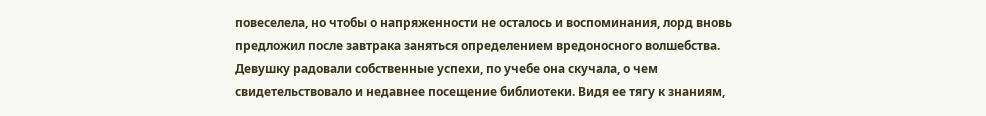повеселела, но чтобы о напряженности не осталось и воспоминания, лорд вновь предложил после завтрака заняться определением вредоносного волшебства. Девушку радовали собственные успехи, по учебе она скучала, о чем свидетельствовало и недавнее посещение библиотеки. Видя ее тягу к знаниям,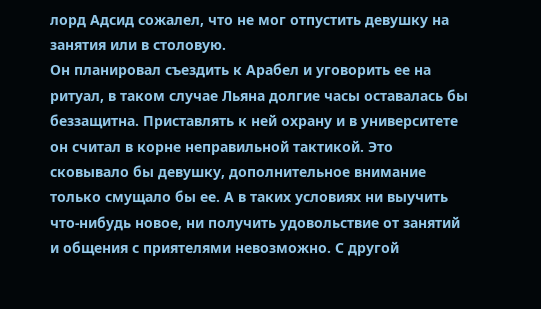лорд Адсид сожалел, что не мог отпустить девушку на занятия или в столовую.
Он планировал съездить к Арабел и уговорить ее на ритуал, в таком случае Льяна долгие часы оставалась бы беззащитна. Приставлять к ней охрану и в университете он считал в корне неправильной тактикой. Это сковывало бы девушку, дополнительное внимание только смущало бы ее. А в таких условиях ни выучить что-нибудь новое, ни получить удовольствие от занятий и общения с приятелями невозможно. С другой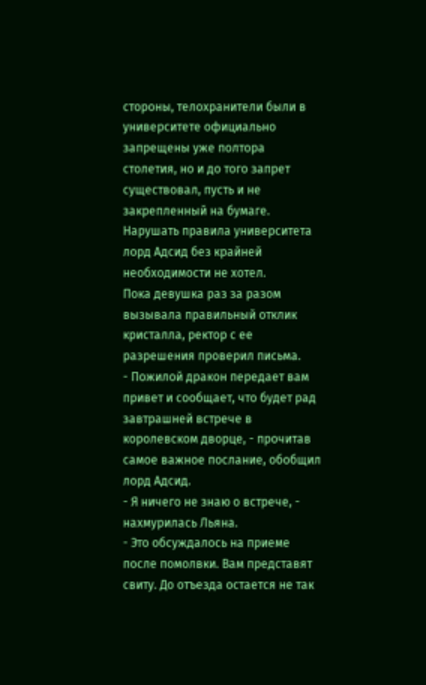стороны, телохранители были в университете официально запрещены уже полтора столетия, но и до того запрет существовал, пусть и не закрепленный на бумаге. Нарушать правила университета лорд Адсид без крайней необходимости не хотел.
Пока девушка раз за разом вызывала правильный отклик кристалла, ректор с ее разрешения проверил письма.
- Пожилой дракон передает вам привет и сообщает, что будет рад завтрашней встрече в королевском дворце, - прочитав самое важное послание, обобщил лорд Адсид.
- Я ничего не знаю о встрече, - нахмурилась Льяна.
- Это обсуждалось на приеме после помолвки. Вам представят свиту. До отъезда остается не так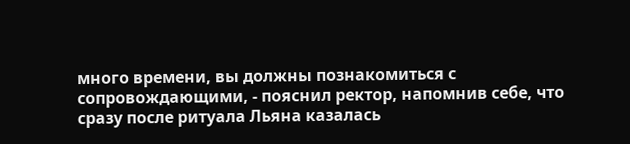много времени, вы должны познакомиться с сопровождающими, - пояснил ректор, напомнив себе, что сразу после ритуала Льяна казалась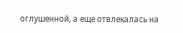оглушенной, а еще отвлекалась на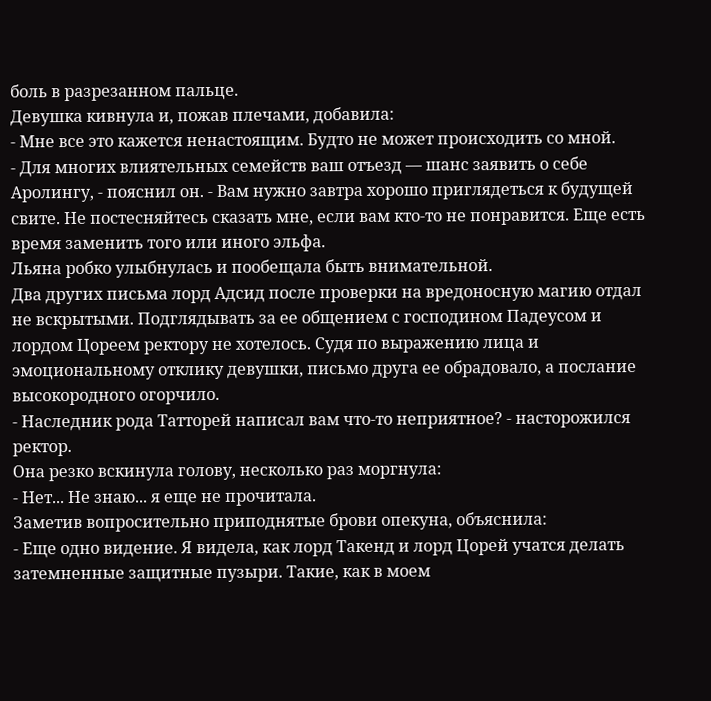боль в разрезанном пальце.
Девушка кивнула и, пожав плечами, добавила:
- Мне все это кажется ненастоящим. Будто не может происходить со мной.
- Для многих влиятельных семейств ваш отъезд — шанс заявить о себе Аролингу, - пояснил он. - Вам нужно завтра хорошо приглядеться к будущей свите. Не постесняйтесь сказать мне, если вам кто-то не понравится. Еще есть время заменить того или иного эльфа.
Льяна робко улыбнулась и пообещала быть внимательной.
Два других письма лорд Адсид после проверки на вредоносную магию отдал не вскрытыми. Подглядывать за ее общением с господином Падеусом и лордом Цореем ректору не хотелось. Судя по выражению лица и эмоциональному отклику девушки, письмо друга ее обрадовало, а послание высокородного огорчило.
- Наследник рода Татторей написал вам что-то неприятное? - насторожился ректор.
Она резко вскинула голову, несколько раз моргнула:
- Нет... Не знаю... я еще не прочитала.
Заметив вопросительно приподнятые брови опекуна, объяснила:
- Еще одно видение. Я видела, как лорд Такенд и лорд Цорей учатся делать затемненные защитные пузыри. Такие, как в моем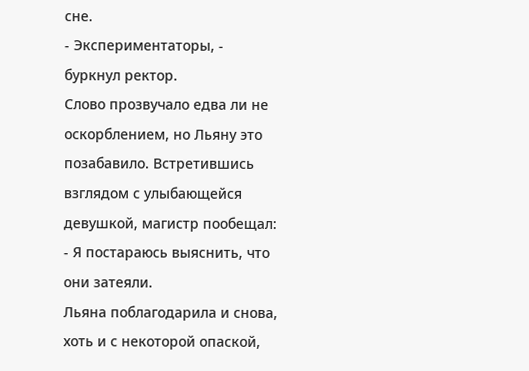сне.
- Экспериментаторы, - буркнул ректор.
Слово прозвучало едва ли не оскорблением, но Льяну это позабавило. Встретившись взглядом с улыбающейся девушкой, магистр пообещал:
- Я постараюсь выяснить, что они затеяли.
Льяна поблагодарила и снова, хоть и с некоторой опаской,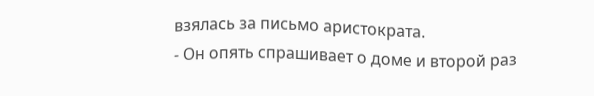взялась за письмо аристократа.
- Он опять спрашивает о доме и второй раз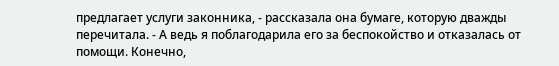предлагает услуги законника, - рассказала она бумаге, которую дважды перечитала. - А ведь я поблагодарила его за беспокойство и отказалась от помощи. Конечно,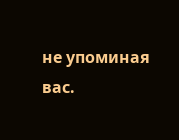не упоминая вас.